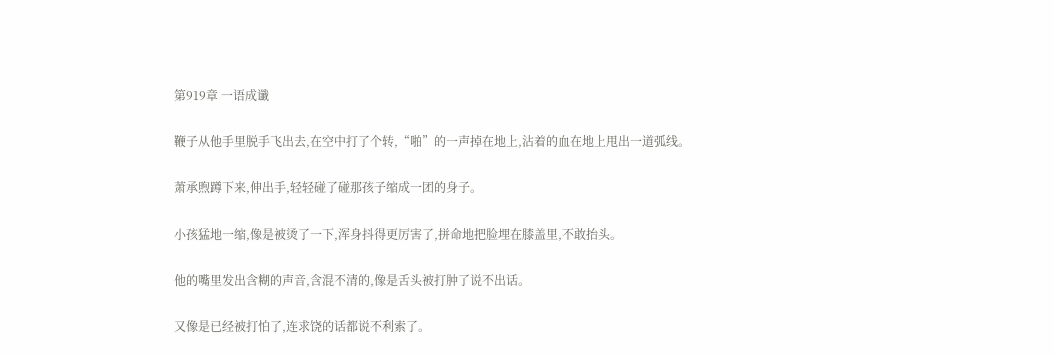第919章 一语成谶

鞭子从他手里脱手飞出去,在空中打了个转,“啪”的一声掉在地上,沾着的血在地上甩出一道弧线。

萧承煦蹲下来,伸出手,轻轻碰了碰那孩子缩成一团的身子。

小孩猛地一缩,像是被烫了一下,浑身抖得更厉害了,拼命地把脸埋在膝盖里,不敢抬头。

他的嘴里发出含糊的声音,含混不清的,像是舌头被打肿了说不出话。

又像是已经被打怕了,连求饶的话都说不利索了。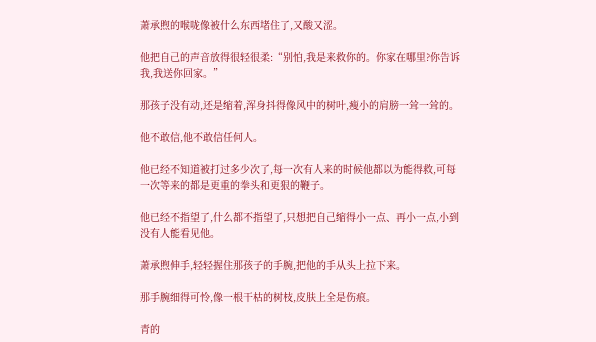萧承煦的喉咙像被什么东西堵住了,又酸又涩。

他把自己的声音放得很轻很柔:“别怕,我是来救你的。你家在哪里?你告诉我,我送你回家。”

那孩子没有动,还是缩着,浑身抖得像风中的树叶,瘦小的肩膀一耸一耸的。

他不敢信,他不敢信任何人。

他已经不知道被打过多少次了,每一次有人来的时候他都以为能得救,可每一次等来的都是更重的拳头和更狠的鞭子。

他已经不指望了,什么都不指望了,只想把自己缩得小一点、再小一点,小到没有人能看见他。

萧承煦伸手,轻轻握住那孩子的手腕,把他的手从头上拉下来。

那手腕细得可怜,像一根干枯的树枝,皮肤上全是伤痕。

青的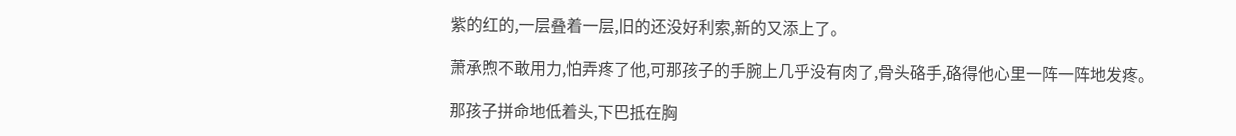紫的红的,一层叠着一层,旧的还没好利索,新的又添上了。

萧承煦不敢用力,怕弄疼了他,可那孩子的手腕上几乎没有肉了,骨头硌手,硌得他心里一阵一阵地发疼。

那孩子拼命地低着头,下巴抵在胸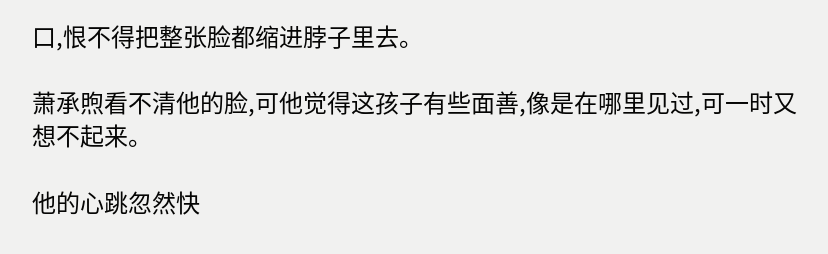口,恨不得把整张脸都缩进脖子里去。

萧承煦看不清他的脸,可他觉得这孩子有些面善,像是在哪里见过,可一时又想不起来。

他的心跳忽然快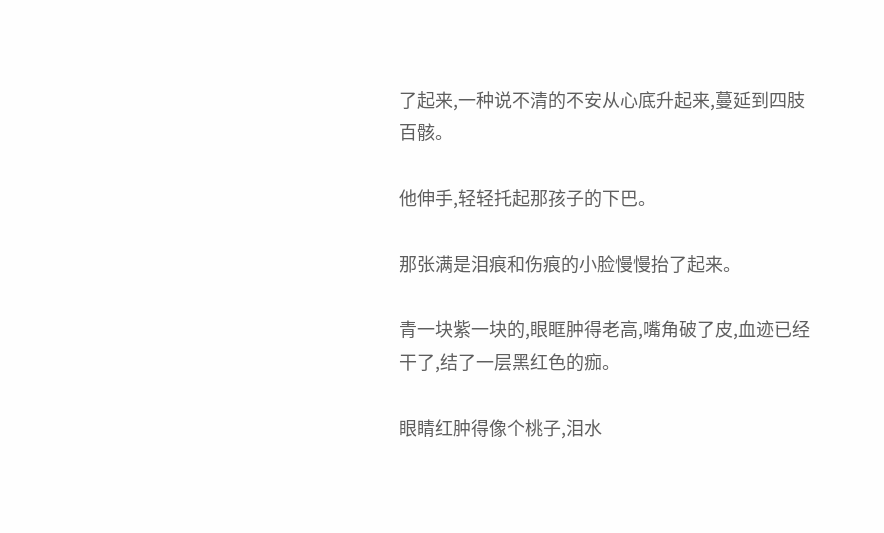了起来,一种说不清的不安从心底升起来,蔓延到四肢百骸。

他伸手,轻轻托起那孩子的下巴。

那张满是泪痕和伤痕的小脸慢慢抬了起来。

青一块紫一块的,眼眶肿得老高,嘴角破了皮,血迹已经干了,结了一层黑红色的痂。

眼睛红肿得像个桃子,泪水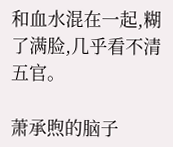和血水混在一起,糊了满脸,几乎看不清五官。

萧承煦的脑子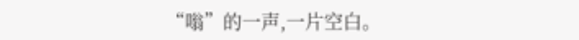“嗡”的一声,一片空白。